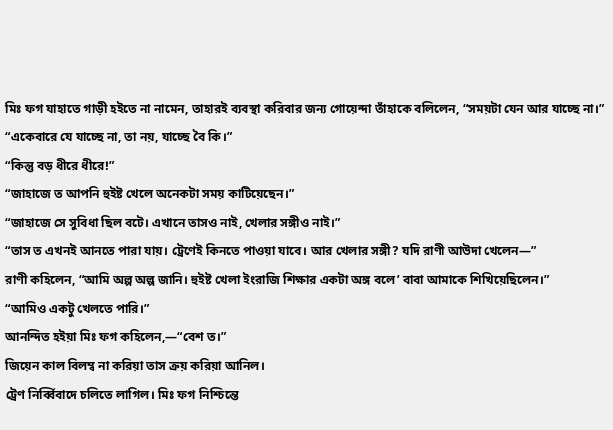মিঃ ফগ যাহাতে গাড়ী হইতে না নামেন, তাহারই ব্যবস্থা করিবার জন্য গোয়েন্দা তাঁহাকে বলিলেন, “সময়টা যেন আর যাচ্ছে না।”
“একেবারে যে যাচ্ছে না, তা নয়, যাচ্ছে বৈ কি।”
“কিন্তু বড় ধীরে ধীরে!”
“জাহাজে ত আপনি হুইষ্ট খেলে অনেকটা সময় কাটিয়েছেন।”
“জাহাজে সে সুবিধা ছিল বটে। এখানে তাসও নাই, খেলার সঙ্গীও নাই।”
“তাস ত এখনই আনতে পারা যায়। ট্রেণেই কিনতে পাওয়া যাবে। আর খেলার সঙ্গী? যদি রাণী আউদা খেলেন―”
রাণী কহিলেন, “আমি অল্প অল্প জানি। হুইষ্ট খেলা ইংরাজি শিক্ষার একটা অঙ্গ বলে’ বাবা আমাকে শিখিয়েছিলেন।”
“আমিও একটু খেলতে পারি।”
আনন্দিত হইয়া মিঃ ফগ কহিলেন,―“বেশ ত।”
জিয়েন কাল বিলম্ব না করিয়া তাস ক্রয় করিয়া আনিল।
ট্রেণ নির্ব্বিবাদে চলিতে লাগিল। মিঃ ফগ নিশ্চিন্তে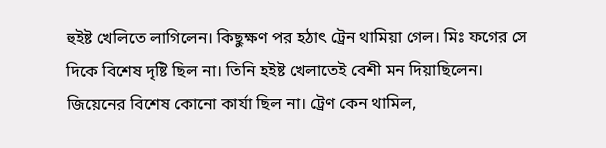হুইষ্ট খেলিতে লাগিলেন। কিছুক্ষণ পর হঠাৎ ট্রেন থামিয়া গেল। মিঃ ফগের সে দিকে বিশেষ দৃষ্টি ছিল না। তিনি হইষ্ট খেলাতেই বেশী মন দিয়াছিলেন।
জিয়েনের বিশেষ কোনো কার্যা ছিল না। ট্রেণ কেন থামিল,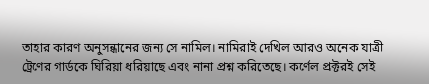তাহার কারণ অনুসন্ধানের জন্য সে নামিল। নামিরাই দেখিল আরও অনেক যাত্রী ট্রেণের গার্ডকে ঘিরিয়া ধরিয়াছে এবং নানা প্রশ্ন করিতেছে। কর্ণেল প্রক্টরই সেই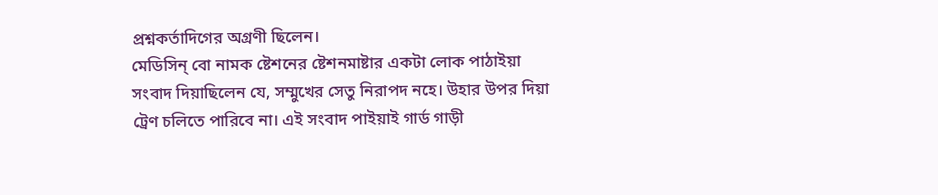প্রশ্নকর্তাদিগের অগ্রণী ছিলেন।
মেডিসিন্ বো নামক ষ্টেশনের ষ্টেশনমাষ্টার একটা লোক পাঠাইয়া সংবাদ দিয়াছিলেন যে, সম্মুখের সেতু নিরাপদ নহে। উহার উপর দিয়া ট্রেণ চলিতে পারিবে না। এই সংবাদ পাইয়াই গার্ড গাড়ী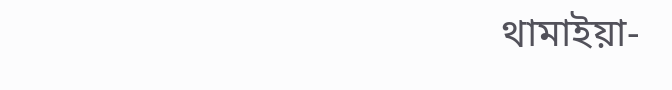থামাইয়া-